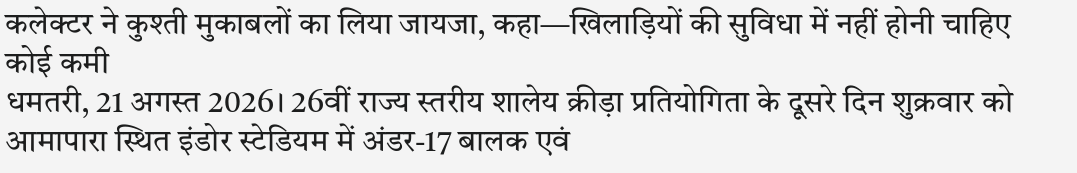कलेक्टर ने कुश्ती मुकाबलों का लिया जायजा, कहा—खिलाड़ियों की सुविधा में नहीं होनी चाहिए कोई कमी
धमतरी, 21 अगस्त 2026। 26वीं राज्य स्तरीय शालेय क्रीड़ा प्रतियोगिता के दूसरे दिन शुक्रवार को आमापारा स्थित इंडोर स्टेडियम में अंडर-17 बालक एवं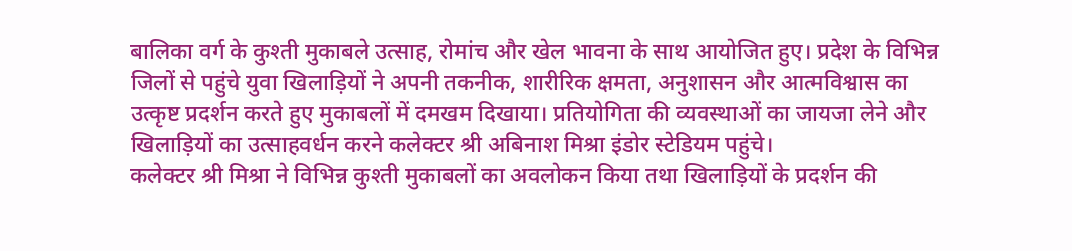बालिका वर्ग के कुश्ती मुकाबले उत्साह, रोमांच और खेल भावना के साथ आयोजित हुए। प्रदेश के विभिन्न जिलों से पहुंचे युवा खिलाड़ियों ने अपनी तकनीक, शारीरिक क्षमता, अनुशासन और आत्मविश्वास का उत्कृष्ट प्रदर्शन करते हुए मुकाबलों में दमखम दिखाया। प्रतियोगिता की व्यवस्थाओं का जायजा लेने और खिलाड़ियों का उत्साहवर्धन करने कलेक्टर श्री अबिनाश मिश्रा इंडोर स्टेडियम पहुंचे।
कलेक्टर श्री मिश्रा ने विभिन्न कुश्ती मुकाबलों का अवलोकन किया तथा खिलाड़ियों के प्रदर्शन की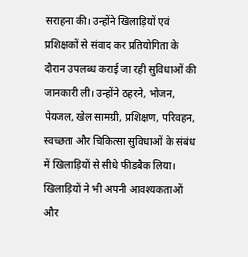सराहना की। उन्होंने खिलाड़ियों एवं प्रशिक्षकों से संवाद कर प्रतियोगिता के दौरान उपलब्ध कराई जा रही सुविधाओं की जानकारी ली। उन्होंने ठहरने, भोजन, पेयजल, खेल सामग्री, प्रशिक्षण, परिवहन, स्वच्छता और चिकित्सा सुविधाओं के संबंध में खिलाड़ियों से सीधे फीडबैक लिया। खिलाड़ियों ने भी अपनी आवश्यकताओं और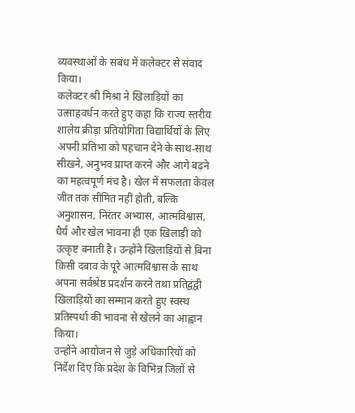व्यवस्थाओं के संबंध में कलेक्टर से संवाद किया।
कलेक्टर श्री मिश्रा ने खिलाड़ियों का उत्साहवर्धन करते हुए कहा कि राज्य स्तरीय शालेय क्रीड़ा प्रतियोगिता विद्यार्थियों के लिए अपनी प्रतिभा को पहचान देने के साथ-साथ सीखने, अनुभव प्राप्त करने और आगे बढ़ने का महत्वपूर्ण मंच है। खेल में सफलता केवल जीत तक सीमित नहीं होती, बल्कि अनुशासन, निरंतर अभ्यास, आत्मविश्वास, धैर्य और खेल भावना ही एक खिलाड़ी को उत्कृष्ट बनाती है। उन्होंने खिलाड़ियों से बिना किसी दबाव के पूरे आत्मविश्वास के साथ अपना सर्वश्रेष्ठ प्रदर्शन करने तथा प्रतिद्वंद्वी खिलाड़ियों का सम्मान करते हुए स्वस्थ प्रतिस्पर्धा की भावना से खेलने का आह्वान किया।
उन्होंने आयोजन से जुड़े अधिकारियों को निर्देश दिए कि प्रदेश के विभिन्न जिलों से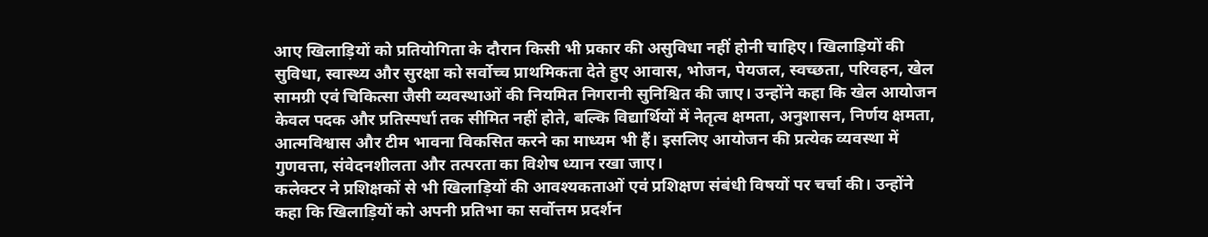आए खिलाड़ियों को प्रतियोगिता के दौरान किसी भी प्रकार की असुविधा नहीं होनी चाहिए। खिलाड़ियों की सुविधा, स्वास्थ्य और सुरक्षा को सर्वोच्च प्राथमिकता देते हुए आवास, भोजन, पेयजल, स्वच्छता, परिवहन, खेल सामग्री एवं चिकित्सा जैसी व्यवस्थाओं की नियमित निगरानी सुनिश्चित की जाए। उन्होंने कहा कि खेल आयोजन केवल पदक और प्रतिस्पर्धा तक सीमित नहीं होते, बल्कि विद्यार्थियों में नेतृत्व क्षमता, अनुशासन, निर्णय क्षमता, आत्मविश्वास और टीम भावना विकसित करने का माध्यम भी हैं। इसलिए आयोजन की प्रत्येक व्यवस्था में गुणवत्ता, संवेदनशीलता और तत्परता का विशेष ध्यान रखा जाए।
कलेक्टर ने प्रशिक्षकों से भी खिलाड़ियों की आवश्यकताओं एवं प्रशिक्षण संबंधी विषयों पर चर्चा की। उन्होंने कहा कि खिलाड़ियों को अपनी प्रतिभा का सर्वोत्तम प्रदर्शन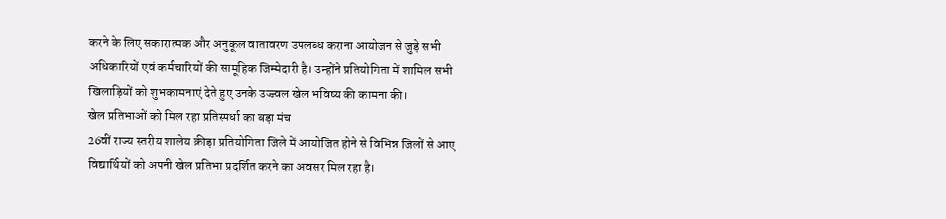करने के लिए सकारात्मक और अनुकूल वातावरण उपलब्ध कराना आयोजन से जुड़े सभी अधिकारियों एवं कर्मचारियों की सामूहिक जिम्मेदारी है। उन्होंने प्रतियोगिता में शामिल सभी खिलाड़ियों को शुभकामनाएं देते हुए उनके उज्ज्वल खेल भविष्य की कामना की।
खेल प्रतिभाओं को मिल रहा प्रतिस्पर्धा का बड़ा मंच
26वीं राज्य स्तरीय शालेय क्रीड़ा प्रतियोगिता जिले में आयोजित होने से विभिन्न जिलों से आए विद्यार्थियों को अपनी खेल प्रतिभा प्रदर्शित करने का अवसर मिल रहा है।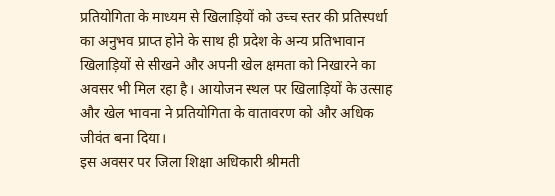प्रतियोगिता के माध्यम से खिलाड़ियों को उच्च स्तर की प्रतिस्पर्धा का अनुभव प्राप्त होने के साथ ही प्रदेश के अन्य प्रतिभावान खिलाड़ियों से सीखने और अपनी खेल क्षमता को निखारने का अवसर भी मिल रहा है। आयोजन स्थल पर खिलाड़ियों के उत्साह और खेल भावना ने प्रतियोगिता के वातावरण को और अधिक जीवंत बना दिया।
इस अवसर पर जिला शिक्षा अधिकारी श्रीमती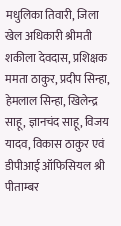मधुलिका तिवारी, जिला खेल अधिकारी श्रीमती शकीला देवदास, प्रशिक्षक ममता ठाकुर, प्रदीप सिन्हा, हेमलाल सिन्हा, खिलेन्द्र साहू, ज्ञानचंद साहू, विजय यादव, विकास ठाकुर एवं डीपीआई ऑफिसियल श्री पीताम्बर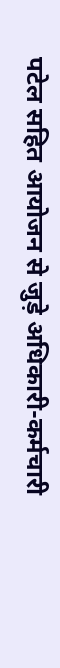पटेल सहित आयोजन से जुड़े अधिकारी-कर्मचारी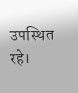उपस्थित रहे।